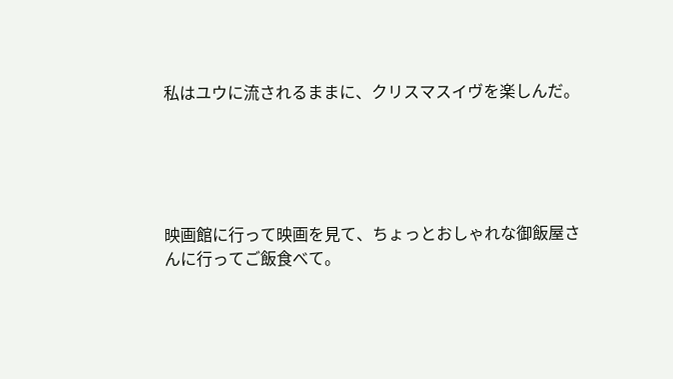私はユウに流されるままに、クリスマスイヴを楽しんだ。





映画館に行って映画を見て、ちょっとおしゃれな御飯屋さんに行ってご飯食べて。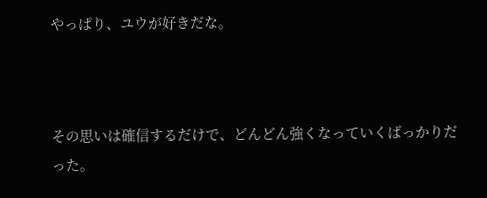やっぱり、ユウが好きだな。



その思いは確信するだけで、どんどん強くなっていくばっかりだった。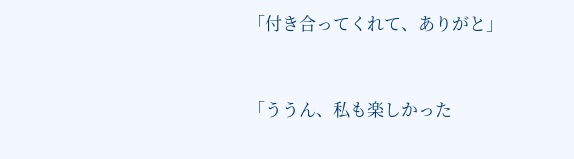「付き合ってくれて、ありがと」



「ううん、私も楽しかった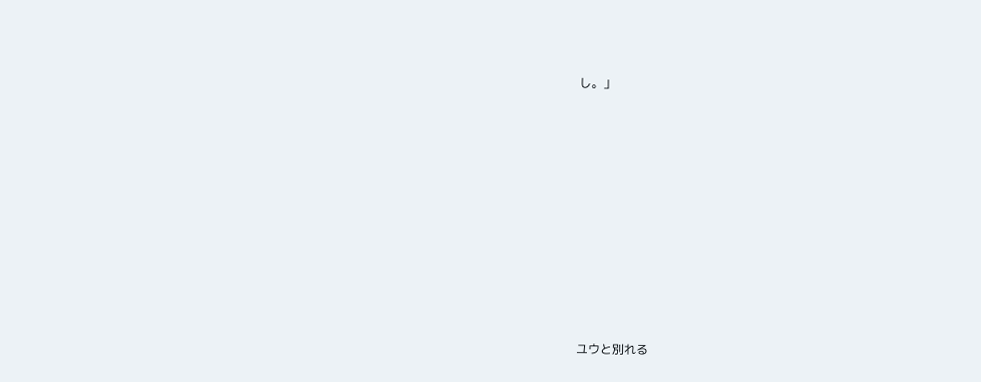し。」


















ユウと別れる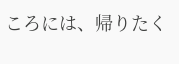ころには、帰りたく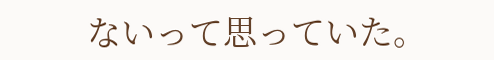ないって思っていた。